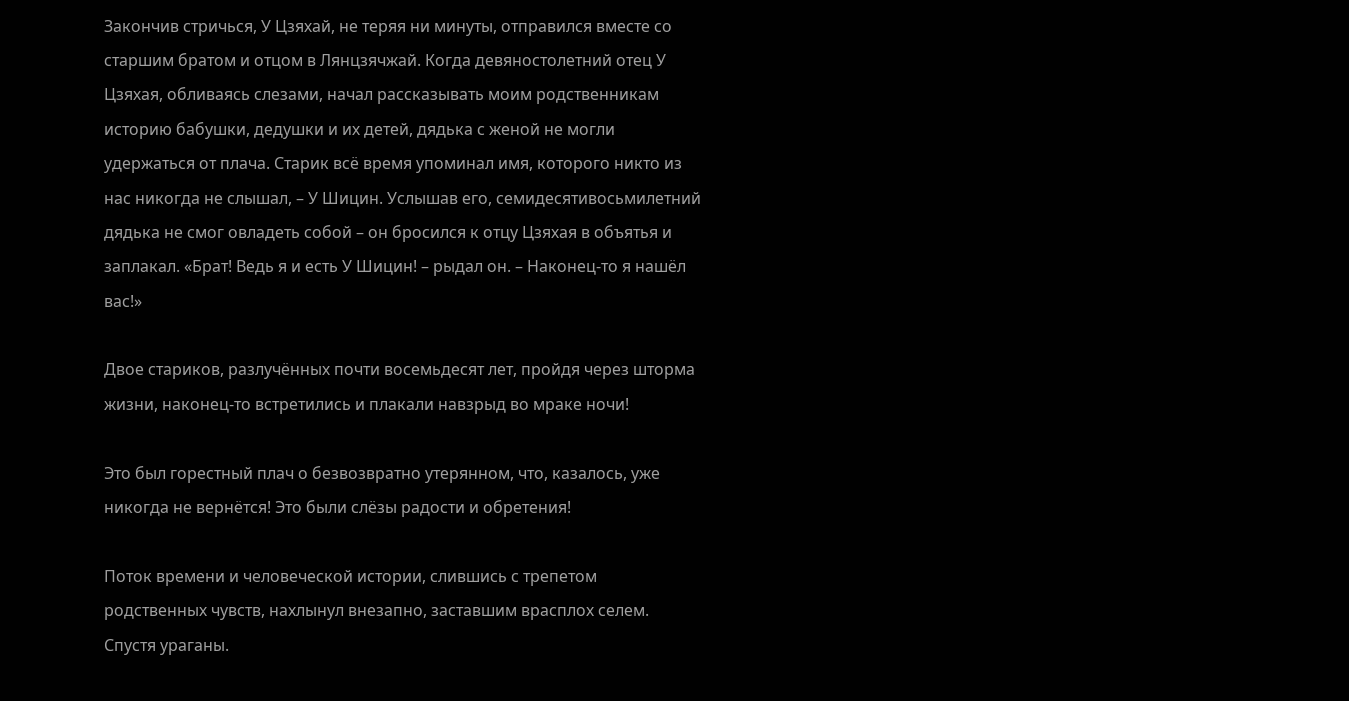Закончив стричься, У Цзяхай, не теряя ни минуты, отправился вместе со старшим братом и отцом в Лянцзячжай. Когда девяностолетний отец У Цзяхая, обливаясь слезами, начал рассказывать моим родственникам историю бабушки, дедушки и их детей, дядька с женой не могли удержаться от плача. Старик всё время упоминал имя, которого никто из нас никогда не слышал, – У Шицин. Услышав его, семидесятивосьмилетний дядька не смог овладеть собой – он бросился к отцу Цзяхая в объятья и заплакал. «Брат! Ведь я и есть У Шицин! – рыдал он. – Наконец-то я нашёл вас!»

Двое стариков, разлучённых почти восемьдесят лет, пройдя через шторма жизни, наконец-то встретились и плакали навзрыд во мраке ночи!

Это был горестный плач о безвозвратно утерянном, что, казалось, уже никогда не вернётся! Это были слёзы радости и обретения!

Поток времени и человеческой истории, слившись с трепетом родственных чувств, нахлынул внезапно, заставшим врасплох селем. Спустя ураганы.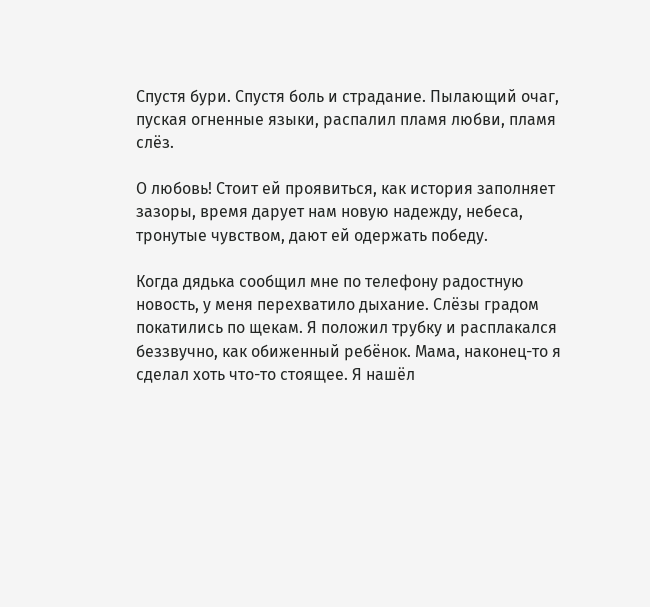Спустя бури. Спустя боль и страдание. Пылающий очаг, пуская огненные языки, распалил пламя любви, пламя слёз.

О любовь! Стоит ей проявиться, как история заполняет зазоры, время дарует нам новую надежду, небеса, тронутые чувством, дают ей одержать победу.

Когда дядька сообщил мне по телефону радостную новость, у меня перехватило дыхание. Слёзы градом покатились по щекам. Я положил трубку и расплакался беззвучно, как обиженный ребёнок. Мама, наконец-то я сделал хоть что-то стоящее. Я нашёл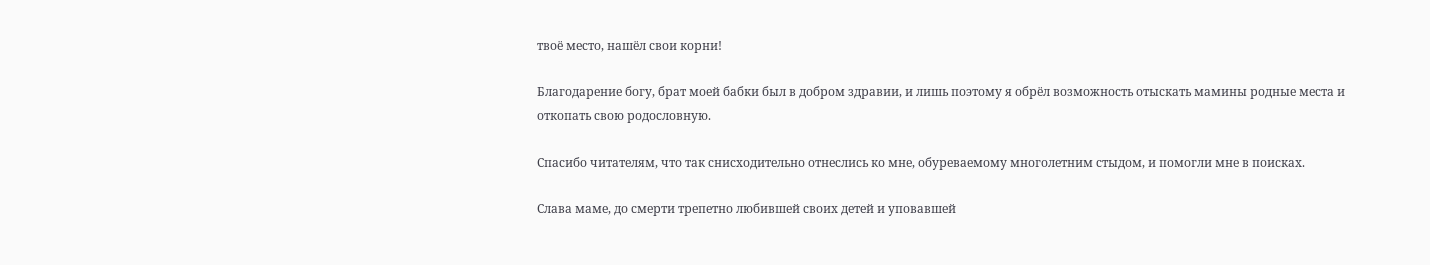твоё место, нашёл свои корни!

Благодарение богу, брат моей бабки был в добром здравии, и лишь поэтому я обрёл возможность отыскать мамины родные места и откопать свою родословную.

Спасибо читателям, что так снисходительно отнеслись ко мне, обуреваемому многолетним стыдом, и помогли мне в поисках.

Слава маме, до смерти трепетно любившей своих детей и уповавшей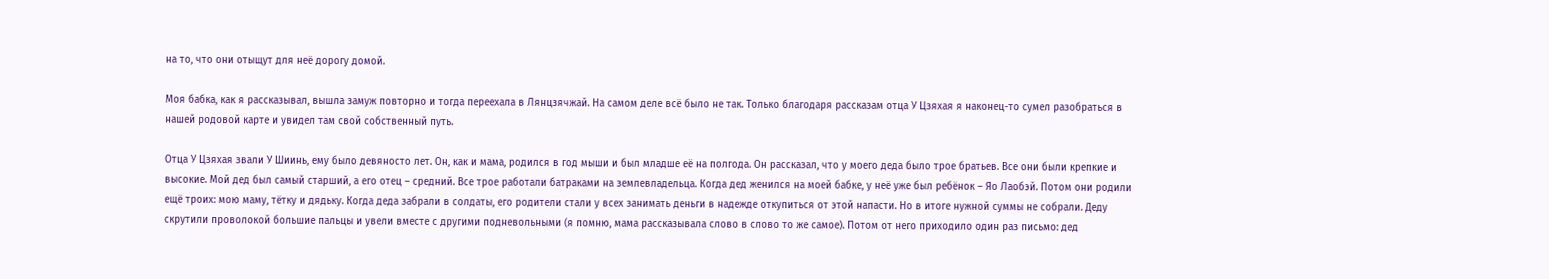на то, что они отыщут для неё дорогу домой.

Моя бабка, как я рассказывал, вышла замуж повторно и тогда переехала в Лянцзячжай. На самом деле всё было не так. Только благодаря рассказам отца У Цзяхая я наконец-то сумел разобраться в нашей родовой карте и увидел там свой собственный путь.

Отца У Цзяхая звали У Шиинь, ему было девяносто лет. Он, как и мама, родился в год мыши и был младше её на полгода. Он рассказал, что у моего деда было трое братьев. Все они были крепкие и высокие. Мой дед был самый старший, а его отец – средний. Все трое работали батраками на землевладельца. Когда дед женился на моей бабке, у неё уже был ребёнок – Яо Лаобэй. Потом они родили ещё троих: мою маму, тётку и дядьку. Когда деда забрали в солдаты, его родители стали у всех занимать деньги в надежде откупиться от этой напасти. Но в итоге нужной суммы не собрали. Деду скрутили проволокой большие пальцы и увели вместе с другими подневольными (я помню, мама рассказывала слово в слово то же самое). Потом от него приходило один раз письмо: дед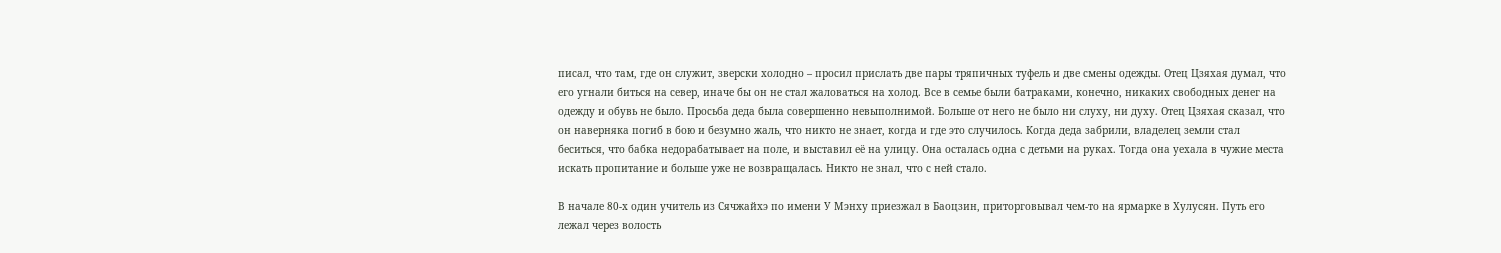писал, что там, где он служит, зверски холодно – просил прислать две пары тряпичных туфель и две смены одежды. Отец Цзяхая думал, что его угнали биться на север, иначе бы он не стал жаловаться на холод. Все в семье были батраками, конечно, никаких свободных денег на одежду и обувь не было. Просьба деда была совершенно невыполнимой. Больше от него не было ни слуху, ни духу. Отец Цзяхая сказал, что он наверняка погиб в бою и безумно жаль, что никто не знает, когда и где это случилось. Когда деда забрили, владелец земли стал беситься, что бабка недорабатывает на поле, и выставил её на улицу. Она осталась одна с детьми на руках. Тогда она уехала в чужие места искать пропитание и больше уже не возвращалась. Никто не знал, что с ней стало.

В начале 80-х один учитель из Сячжайхэ по имени У Мэнху приезжал в Баоцзин, приторговывал чем-то на ярмарке в Хулусян. Путь его лежал через волость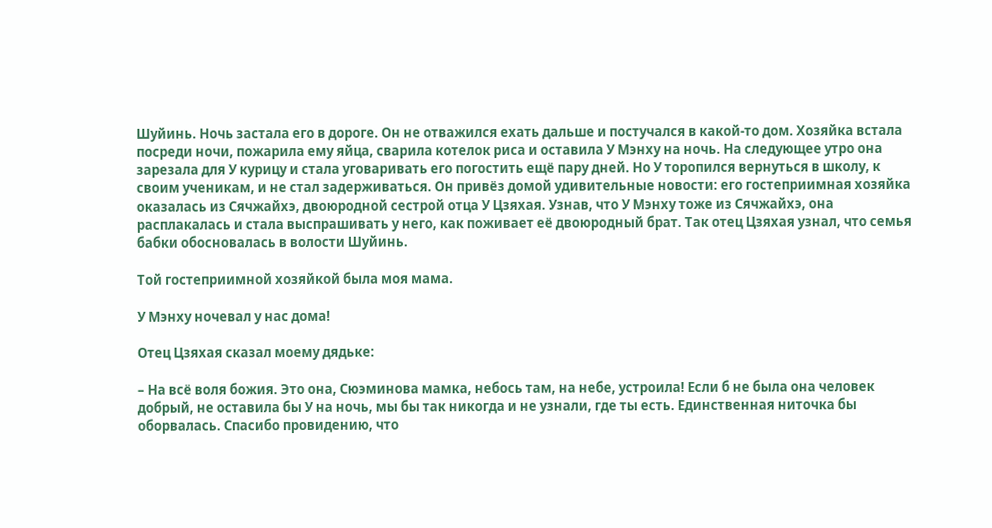Шуйинь. Ночь застала его в дороге. Он не отважился ехать дальше и постучался в какой-то дом. Хозяйка встала посреди ночи, пожарила ему яйца, сварила котелок риса и оставила У Мэнху на ночь. На следующее утро она зарезала для У курицу и стала уговаривать его погостить ещё пару дней. Но У торопился вернуться в школу, к своим ученикам, и не стал задерживаться. Он привёз домой удивительные новости: его гостеприимная хозяйка оказалась из Сячжайхэ, двоюродной сестрой отца У Цзяхая. Узнав, что У Мэнху тоже из Сячжайхэ, она расплакалась и стала выспрашивать у него, как поживает её двоюродный брат. Так отец Цзяхая узнал, что семья бабки обосновалась в волости Шуйинь.

Той гостеприимной хозяйкой была моя мама.

У Мэнху ночевал у нас дома!

Отец Цзяхая сказал моему дядьке:

– На всё воля божия. Это она, Сюэминова мамка, небось там, на небе, устроила! Если б не была она человек добрый, не оставила бы У на ночь, мы бы так никогда и не узнали, где ты есть. Единственная ниточка бы оборвалась. Спасибо провидению, что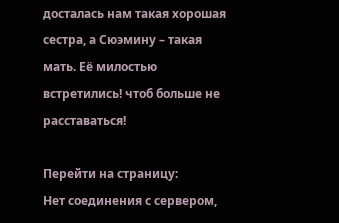досталась нам такая хорошая сестра, а Сюэмину – такая мать. Её милостью встретились! чтоб больше не расставаться!

Перейти на страницу:
Нет соединения с сервером,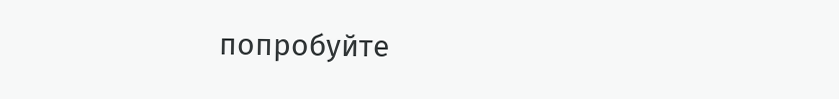попробуйте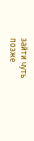зайти чуть позже